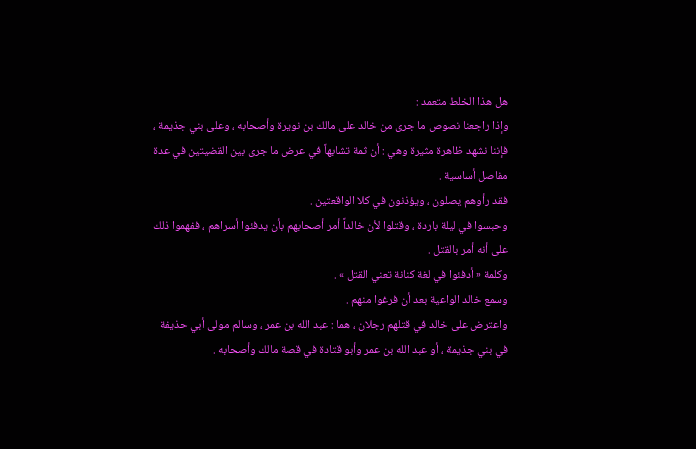هل هذا الخلط متعمد :
وإذا راجعنا نصوص ما جرى من خالد على مالك بن نويرة وأصحابه ، وعلى بني جذيمة ، فإننا نشهد ظاهرة مثيرة وهي : أن ثمة تشابهاً في عرض ما جرى بين القضيتين في عدة مفاصل أساسية .
فقد رأوهم يصلون ، ويؤذنون في كلا الواقعتين .
وحبسوا في ليلة باردة ، وقتلوا لأن خالداً أمر أصحابهم بأن يدفئوا أسراهم ، ففهموا ذلك على أنه أمر بالقتل .
وكلمة « أدفئوا في لغة كنانة تعني القتل » .
وسمع خالد الواعية بعد أن فرغوا منهم .
واعترض على خالد في قتلهم رجلان ، هما : عبد الله بن عمر ، وسالم مولى أبي حذيفة في بني جذيمة ، أو عبد الله بن عمر وأبو قتادة في قصة مالك وأصحابه .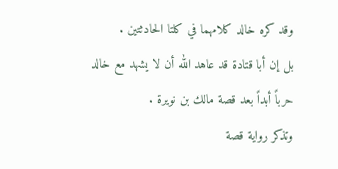وقد كره خالد كلامهما في كلتا الحادثتين .
بل إن أبا قتادة قد عاهد الله أن لا يشهد مع خالد حرباً أبداً بعد قصة مالك بن نويرة .
وتذكر رواية قصة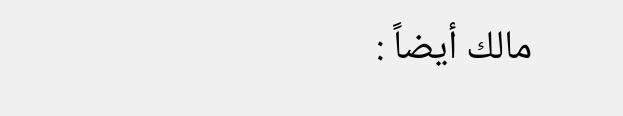مالك أيضاً :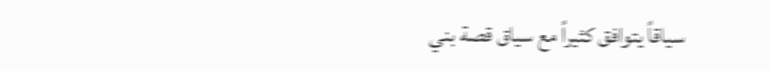سياقاً يتوافق كثيراً مع سياق قصة بني